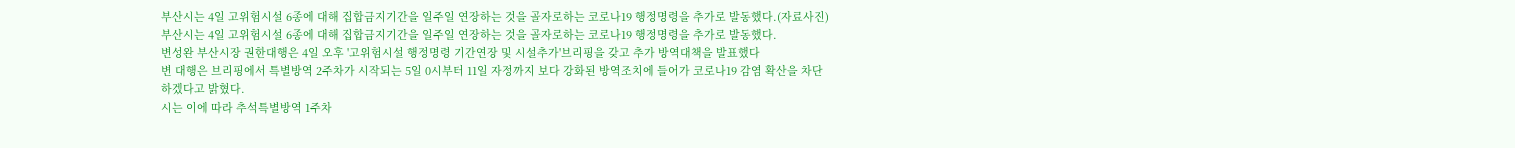부산시는 4일 고위험시설 6종에 대해 집합금지기간을 일주일 연장하는 것을 골자로하는 코로나19 행정명령을 추가로 발동했다.(자료사진)
부산시는 4일 고위험시설 6종에 대해 집합금지기간을 일주일 연장하는 것을 골자로하는 코로나19 행정명령을 추가로 발동했다.
변성완 부산시장 권한대행은 4일 오후 '고위험시설 행정명령 기간연장 및 시설추가'브리핑을 갖고 추가 방역대책을 발표했다
변 대행은 브리핑에서 특별방역 2주차가 시작되는 5일 0시부터 11일 자정까지 보다 강화된 방역조치에 들어가 코로나19 감염 확산을 차단하겠다고 밝혔다.
시는 이에 따라 추석특별방역 1주차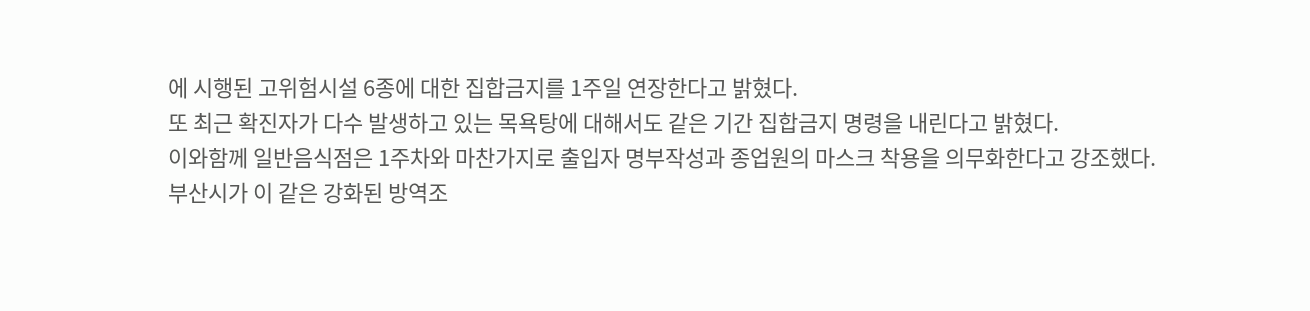에 시행된 고위험시설 6종에 대한 집합금지를 1주일 연장한다고 밝혔다.
또 최근 확진자가 다수 발생하고 있는 목욕탕에 대해서도 같은 기간 집합금지 명령을 내린다고 밝혔다.
이와함께 일반음식점은 1주차와 마찬가지로 출입자 명부작성과 종업원의 마스크 착용을 의무화한다고 강조했다.
부산시가 이 같은 강화된 방역조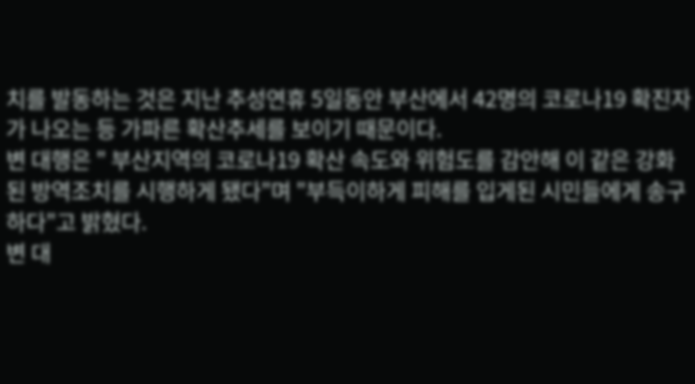치를 발동하는 것은 지난 추성연휴 5일동안 부산에서 42명의 코로나19 확진자가 나오는 등 가파른 확산추세를 보이기 때문이다.
변 대행은 " 부산지역의 코로나19 확산 속도와 위험도를 감안해 이 같은 강화된 방역조치를 시행하게 됐다"며 "부득이하게 피해를 입게된 시민들에게 송구하다"고 밝혔다.
변 대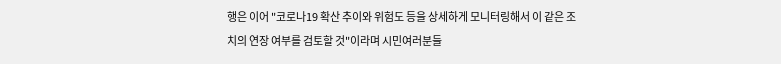행은 이어 "코로나19 확산 추이와 위험도 등을 상세하게 모니터링해서 이 같은 조치의 연장 여부를 검토할 것"이라며 시민여러분들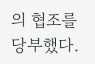의 협조를 당부했다.